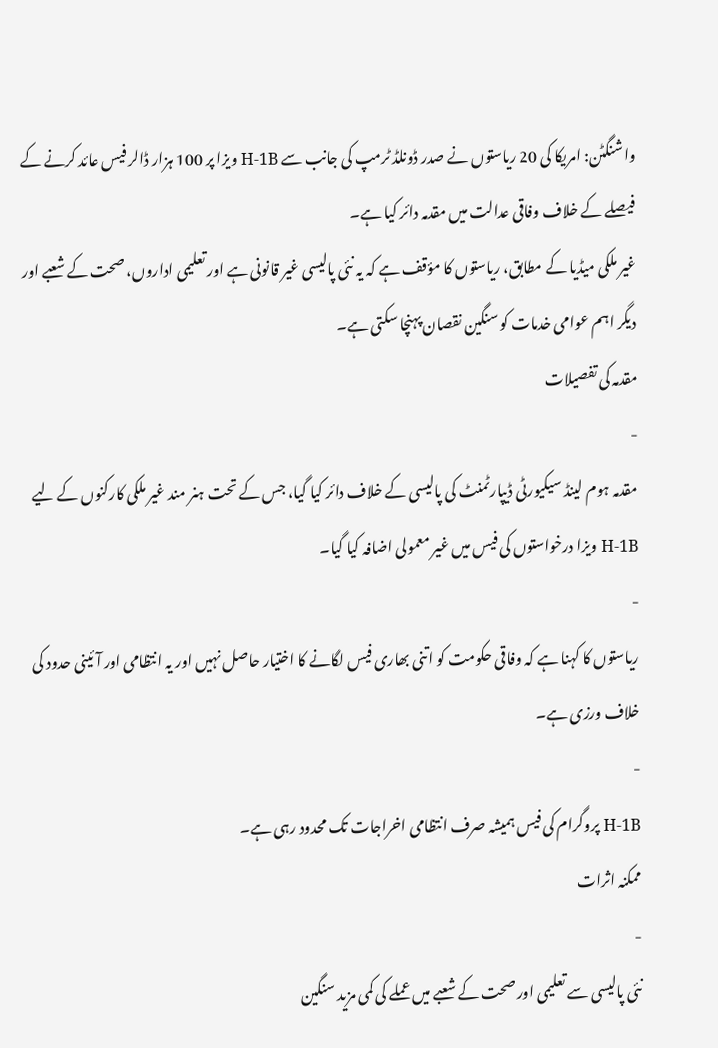واشنگٹن: امریکا کی 20 ریاستوں نے صدر ڈونلڈ ٹرمپ کی جانب سے H-1B ویزا پر 100 ہزار ڈالر فیس عائد کرنے کے فیصلے کے خلاف وفاقی عدالت میں مقدمہ دائر کیا ہے۔
غیر ملکی میڈیا کے مطابق، ریاستوں کا مؤقف ہے کہ یہ نئی پالیسی غیر قانونی ہے اور تعلیمی اداروں، صحت کے شعبے اور دیگر اہم عوامی خدمات کو سنگین نقصان پہنچا سکتی ہے۔
مقدمہ کی تفصیلات
-
مقدمہ ہوم لینڈ سیکیورٹی ڈیپارٹمنٹ کی پالیسی کے خلاف دائر کیا گیا، جس کے تحت ہنر مند غیر ملکی کارکنوں کے لیے H-1B ویزا درخواستوں کی فیس میں غیر معمولی اضافہ کیا گیا۔
-
ریاستوں کا کہنا ہے کہ وفاقی حکومت کو اتنی بھاری فیس لگانے کا اختیار حاصل نہیں اور یہ انتظامی اور آئینی حدود کی خلاف ورزی ہے۔
-
H-1B پروگرام کی فیس ہمیشہ صرف انتظامی اخراجات تک محدود رہی ہے۔
ممکنہ اثرات
-
نئی پالیسی سے تعلیمی اور صحت کے شعبے میں عملے کی کمی مزید سنگین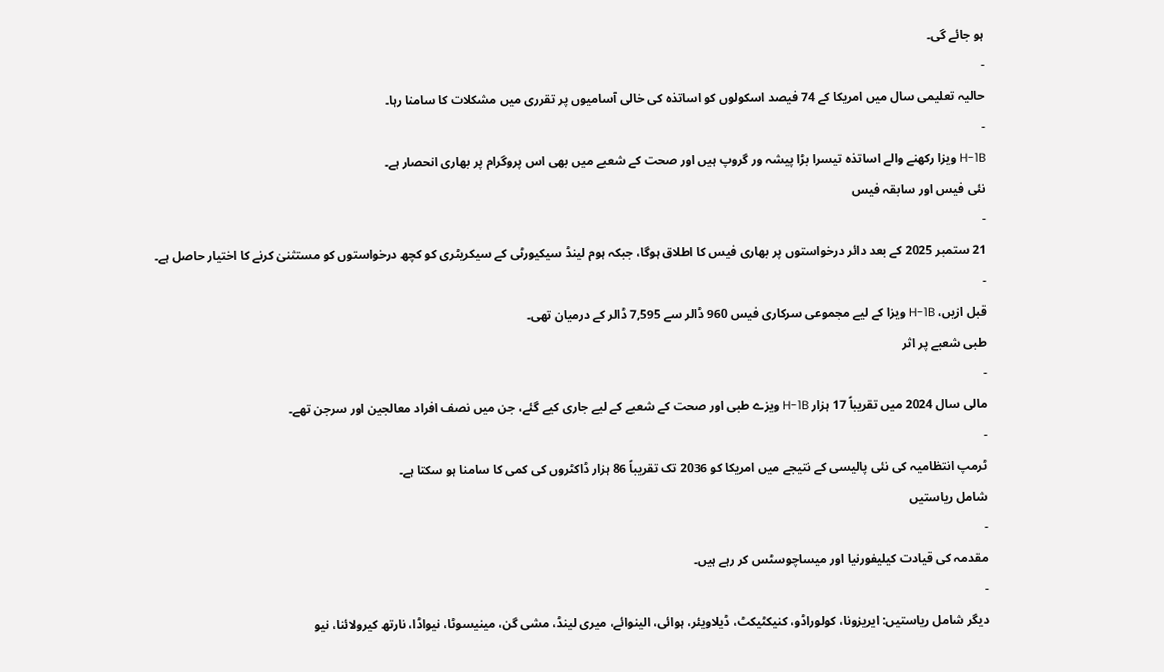ہو جائے گی۔
-
حالیہ تعلیمی سال میں امریکا کے 74 فیصد اسکولوں کو اساتذہ کی خالی آسامیوں پر تقرری میں مشکلات کا سامنا رہا۔
-
H-1B ویزا رکھنے والے اساتذہ تیسرا بڑا پیشہ ور گروپ ہیں اور صحت کے شعبے میں بھی اس پروگرام پر بھاری انحصار ہے۔
نئی فیس اور سابقہ فیس
-
21 ستمبر 2025 کے بعد دائر درخواستوں پر بھاری فیس کا اطلاق ہوگا، جبکہ ہوم لینڈ سیکیورٹی کے سیکریٹری کو کچھ درخواستوں کو مستثنیٰ کرنے کا اختیار حاصل ہے۔
-
قبل ازیں، H-1B ویزا کے لیے مجموعی سرکاری فیس 960 ڈالر سے 7,595 ڈالر کے درمیان تھی۔
طبی شعبے پر اثر
-
مالی سال 2024 میں تقریباً 17 ہزار H-1B ویزے طبی اور صحت کے شعبے کے لیے جاری کیے گئے، جن میں نصف افراد معالجین اور سرجن تھے۔
-
ٹرمپ انتظامیہ کی نئی پالیسی کے نتیجے میں امریکا کو 2036 تک تقریباً 86 ہزار ڈاکٹروں کی کمی کا سامنا ہو سکتا ہے۔
شامل ریاستیں
-
مقدمہ کی قیادت کیلیفورنیا اور میساچوسٹس کر رہے ہیں۔
-
دیگر شامل ریاستیں: ایریزونا، کولوراڈو، کنیکٹیکٹ، ڈیلاویئر، ہوائی، الینوائے، میری لینڈ، مشی گن، مینیسوٹا، نیواڈا، نارتھ کیرولائنا، نیو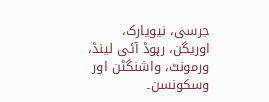جرسی، نیویارک، اوریگن، رہوڈ آئی لینڈ، ورمونٹ، واشنگٹن اور وسکونسن۔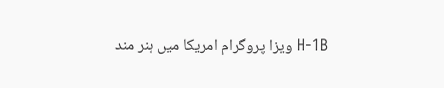H-1B ویزا پروگرام امریکا میں ہنر مند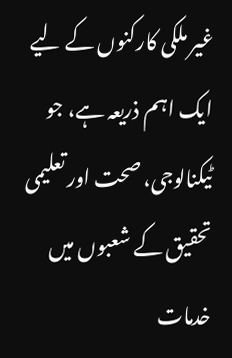غیر ملکی کارکنوں کے لیے ایک اہم ذریعہ ہے، جو ٹیکنالوجی، صحت اور تعلیمی تحقیق کے شعبوں میں خدمات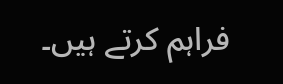فراہم کرتے ہیں۔